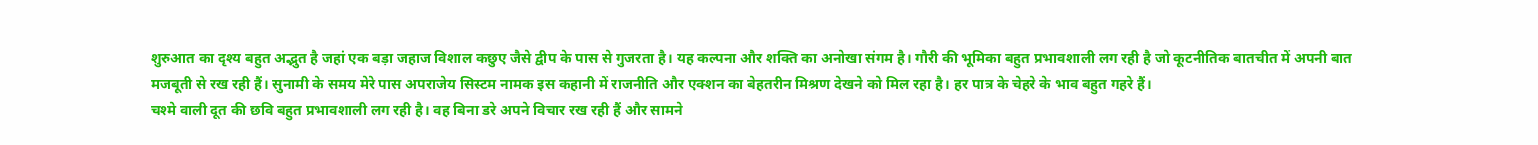शुरुआत का दृश्य बहुत अद्भुत है जहां एक बड़ा जहाज विशाल कछुए जैसे द्वीप के पास से गुजरता है। यह कल्पना और शक्ति का अनोखा संगम है। गौरी की भूमिका बहुत प्रभावशाली लग रही है जो कूटनीतिक बातचीत में अपनी बात मजबूती से रख रही हैं। सुनामी के समय मेरे पास अपराजेय सिस्टम नामक इस कहानी में राजनीति और एक्शन का बेहतरीन मिश्रण देखने को मिल रहा है। हर पात्र के चेहरे के भाव बहुत गहरे हैं।
चश्मे वाली दूत की छवि बहुत प्रभावशाली लग रही है। वह बिना डरे अपने विचार रख रही हैं और सामने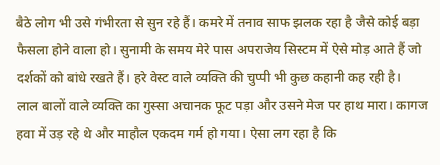बैठे लोग भी उसे गंभीरता से सुन रहे हैं। कमरे में तनाव साफ झलक रहा है जैसे कोई बड़ा फैसला होने वाला हो। सुनामी के समय मेरे पास अपराजेय सिस्टम में ऐसे मोड़ आते हैं जो दर्शकों को बांधे रखते हैं। हरे वेस्ट वाले व्यक्ति की चुप्पी भी कुछ कहानी कह रही है।
लाल बालों वाले व्यक्ति का गुस्सा अचानक फूट पड़ा और उसने मेज पर हाथ मारा। कागज हवा में उड़ रहे थे और माहौल एकदम गर्म हो गया। ऐसा लग रहा है कि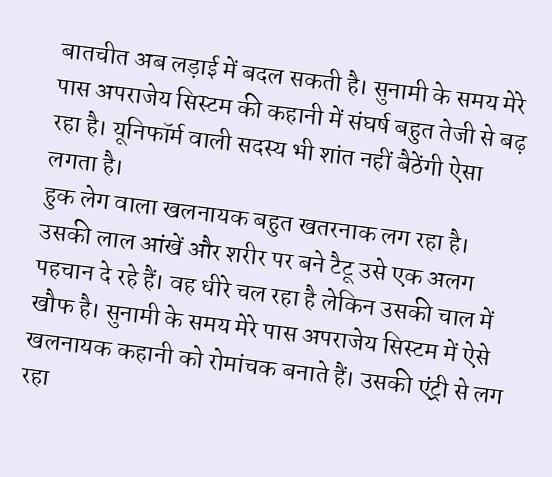बातचीत अब लड़ाई में बदल सकती है। सुनामी के समय मेरे पास अपराजेय सिस्टम की कहानी में संघर्ष बहुत तेजी से बढ़ रहा है। यूनिफॉर्म वाली सदस्य भी शांत नहीं बैठेंगी ऐसा लगता है।
हुक लेग वाला खलनायक बहुत खतरनाक लग रहा है। उसकी लाल आंखें और शरीर पर बने टैटू उसे एक अलग पहचान दे रहे हैं। वह धीरे चल रहा है लेकिन उसकी चाल में खौफ है। सुनामी के समय मेरे पास अपराजेय सिस्टम में ऐसे खलनायक कहानी को रोमांचक बनाते हैं। उसकी एंट्री से लग रहा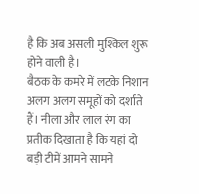है कि अब असली मुश्किल शुरू होने वाली है।
बैठक के कमरे में लटके निशान अलग अलग समूहों को दर्शाते हैं। नीला और लाल रंग का प्रतीक दिखाता है कि यहां दो बड़ी टीमें आमने सामने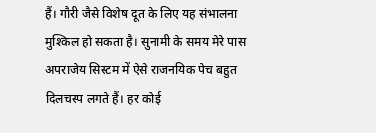हैं। गौरी जैसे विशेष दूत के लिए यह संभालना मुश्किल हो सकता है। सुनामी के समय मेरे पास अपराजेय सिस्टम में ऐसे राजनयिक पेच बहुत दिलचस्प लगते हैं। हर कोई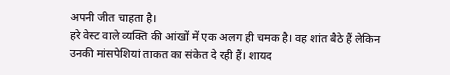अपनी जीत चाहता है।
हरे वेस्ट वाले व्यक्ति की आंखों में एक अलग ही चमक है। वह शांत बैठे हैं लेकिन उनकी मांसपेशियां ताकत का संकेत दे रही हैं। शायद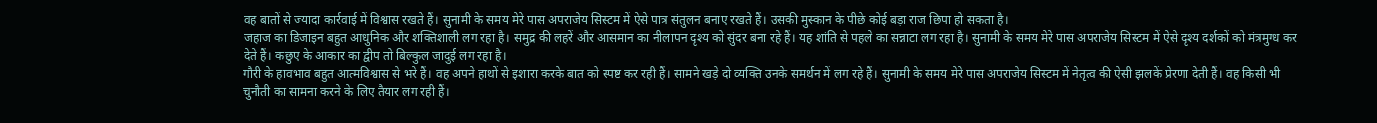वह बातों से ज्यादा कार्रवाई में विश्वास रखते हैं। सुनामी के समय मेरे पास अपराजेय सिस्टम में ऐसे पात्र संतुलन बनाए रखते हैं। उसकी मुस्कान के पीछे कोई बड़ा राज छिपा हो सकता है।
जहाज का डिजाइन बहुत आधुनिक और शक्तिशाली लग रहा है। समुद्र की लहरें और आसमान का नीलापन दृश्य को सुंदर बना रहे हैं। यह शांति से पहले का सन्नाटा लग रहा है। सुनामी के समय मेरे पास अपराजेय सिस्टम में ऐसे दृश्य दर्शकों को मंत्रमुग्ध कर देते हैं। कछुए के आकार का द्वीप तो बिल्कुल जादुई लग रहा है।
गौरी के हावभाव बहुत आत्मविश्वास से भरे हैं। वह अपने हाथों से इशारा करके बात को स्पष्ट कर रही हैं। सामने खड़े दो व्यक्ति उनके समर्थन में लग रहे हैं। सुनामी के समय मेरे पास अपराजेय सिस्टम में नेतृत्व की ऐसी झलकें प्रेरणा देती हैं। वह किसी भी चुनौती का सामना करने के लिए तैयार लग रही हैं।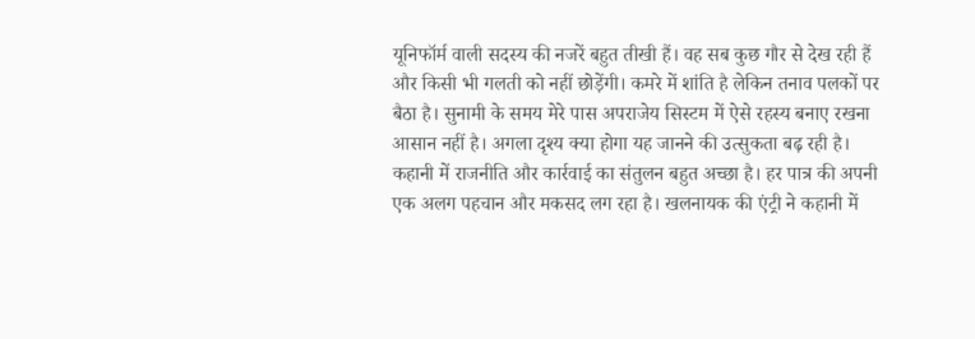यूनिफॉर्म वाली सदस्य की नजरें बहुत तीखी हैं। वह सब कुछ गौर से देख रही हैं और किसी भी गलती को नहीं छोड़ेंगी। कमरे में शांति है लेकिन तनाव पलकों पर बैठा है। सुनामी के समय मेरे पास अपराजेय सिस्टम में ऐसे रहस्य बनाए रखना आसान नहीं है। अगला दृश्य क्या होगा यह जानने की उत्सुकता बढ़ रही है।
कहानी में राजनीति और कार्रवाई का संतुलन बहुत अच्छा है। हर पात्र की अपनी एक अलग पहचान और मकसद लग रहा है। खलनायक की एंट्री ने कहानी में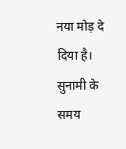नया मोड़ दे दिया है। सुनामी के समय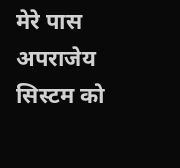मेरे पास अपराजेय सिस्टम को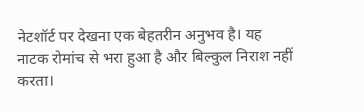नेटशॉर्ट पर देखना एक बेहतरीन अनुभव है। यह नाटक रोमांच से भरा हुआ है और बिल्कुल निराश नहीं करता।